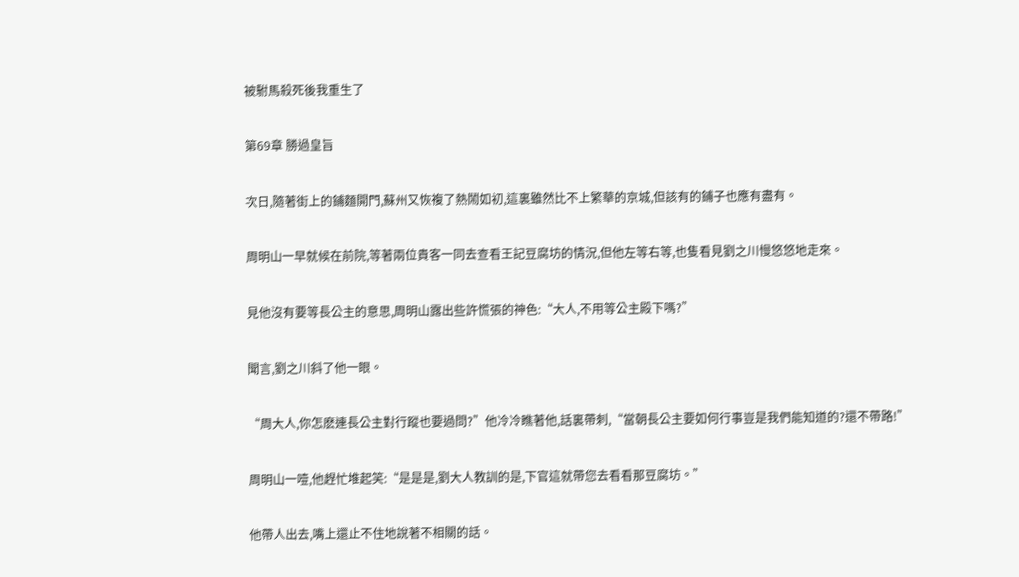被駙馬殺死後我重生了

第69章 勝過皇旨

次日,隨著街上的鋪麵開門,蘇州又恢複了熱鬧如初,這裏雖然比不上繁華的京城,但該有的鋪子也應有盡有。

周明山一早就候在前院,等著兩位貴客一同去查看王記豆腐坊的情況,但他左等右等,也隻看見劉之川慢悠悠地走來。

見他沒有要等長公主的意思,周明山露出些許慌張的神色:“大人,不用等公主殿下嗎?”

聞言,劉之川斜了他一眼。

“周大人,你怎麽連長公主對行蹤也要過問?”他冷冷瞧著他,話裏帶刺,“當朝長公主要如何行事豈是我們能知道的?還不帶路!”

周明山一噎,他趕忙堆起笑:“是是是,劉大人教訓的是,下官這就帶您去看看那豆腐坊。”

他帶人出去,嘴上還止不住地說著不相關的話。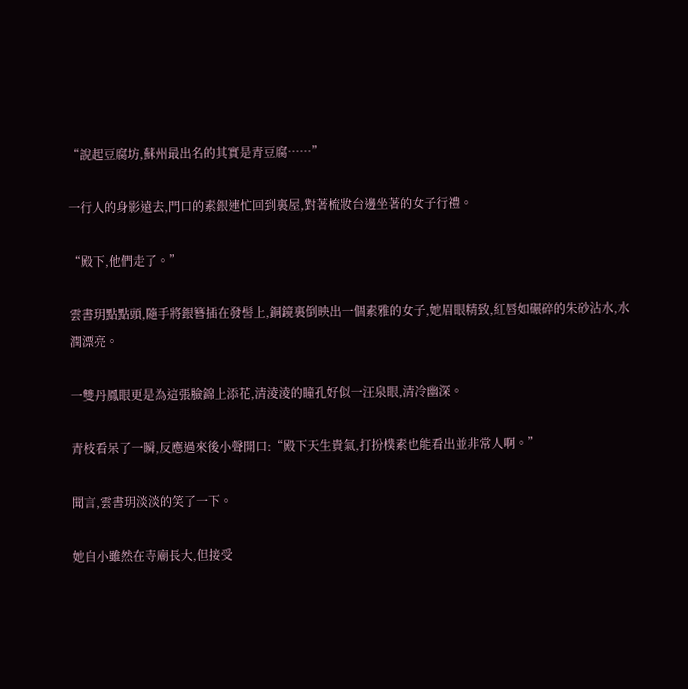“說起豆腐坊,蘇州最出名的其實是青豆腐……”

一行人的身影遠去,門口的素銀連忙回到裏屋,對著梳妝台邊坐著的女子行禮。

“殿下,他們走了。”

雲書玥點點頭,隨手將銀簪插在發髻上,銅鏡裏倒映出一個素雅的女子,她眉眼精致,紅唇如碾碎的朱砂沾水,水潤漂亮。

一雙丹鳳眼更是為這張臉錦上添花,清淩淩的瞳孔好似一汪泉眼,清冷幽深。

青枝看呆了一瞬,反應過來後小聲開口:“殿下天生貴氣,打扮樸素也能看出並非常人啊。”

聞言,雲書玥淡淡的笑了一下。

她自小雖然在寺廟長大,但接受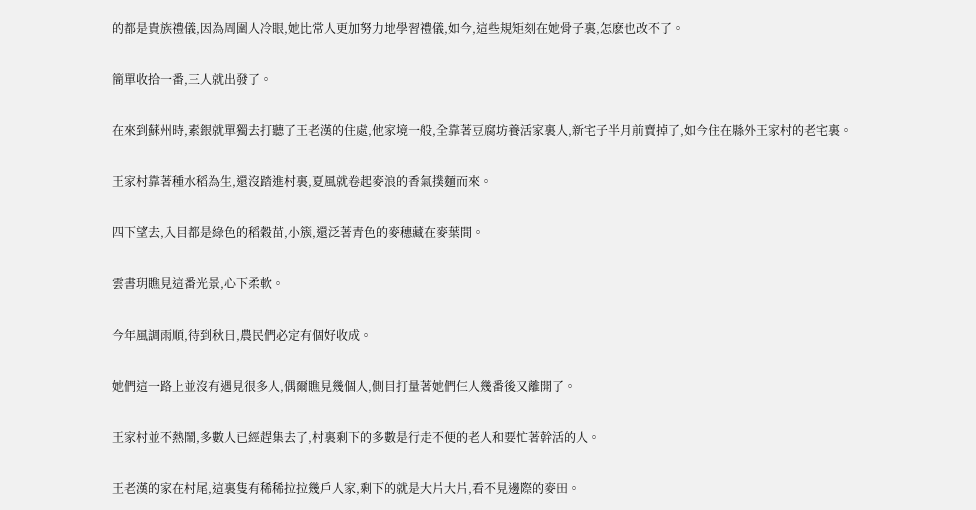的都是貴族禮儀,因為周圍人冷眼,她比常人更加努力地學習禮儀,如今,這些規矩刻在她骨子裏,怎麽也改不了。

簡單收拾一番,三人就出發了。

在來到蘇州時,素銀就單獨去打聽了王老漢的住處,他家境一般,全靠著豆腐坊養活家裏人,新宅子半月前賣掉了,如今住在縣外王家村的老宅裏。

王家村靠著種水稻為生,還沒踏進村裏,夏風就卷起麥浪的香氣撲麵而來。

四下望去,入目都是綠色的稻穀苗,小簇,還泛著青色的麥穗藏在麥葉間。

雲書玥瞧見這番光景,心下柔軟。

今年風調雨順,待到秋日,農民們必定有個好收成。

她們這一路上並沒有遇見很多人,偶爾瞧見幾個人,側目打量著她們仨人幾番後又離開了。

王家村並不熱鬧,多數人已經趕集去了,村裏剩下的多數是行走不便的老人和要忙著幹活的人。

王老漢的家在村尾,這裏隻有稀稀拉拉幾戶人家,剩下的就是大片大片,看不見邊際的麥田。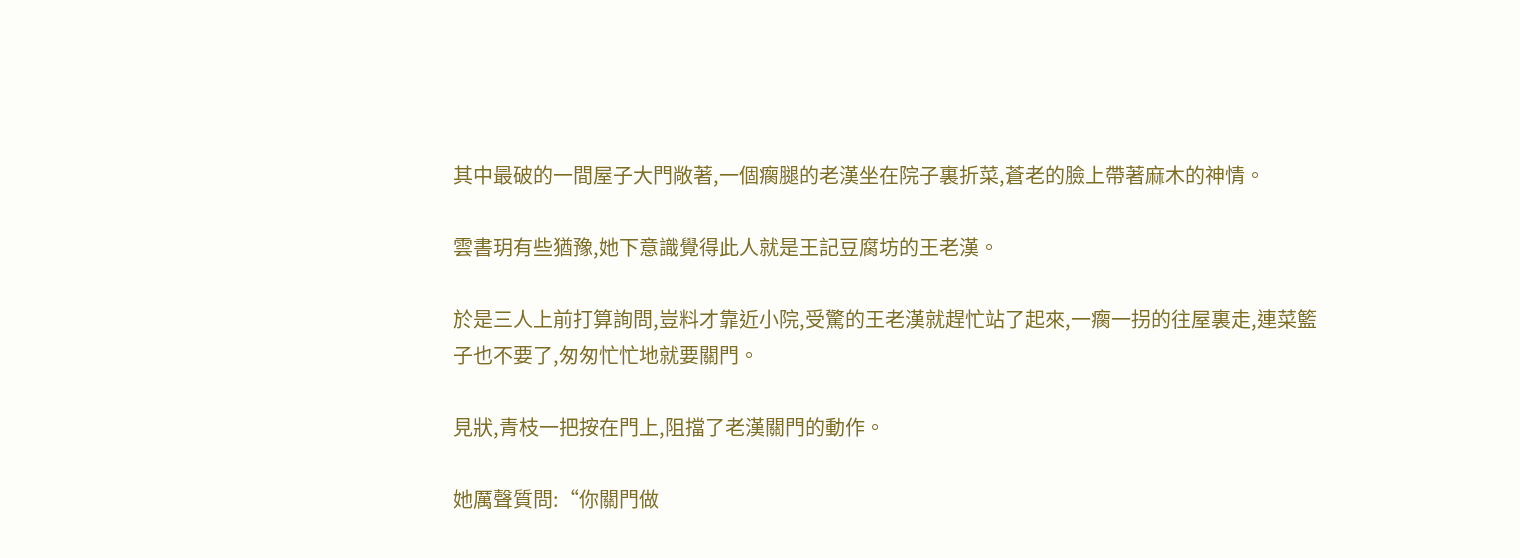其中最破的一間屋子大門敞著,一個瘸腿的老漢坐在院子裏折菜,蒼老的臉上帶著麻木的神情。

雲書玥有些猶豫,她下意識覺得此人就是王記豆腐坊的王老漢。

於是三人上前打算詢問,豈料才靠近小院,受驚的王老漢就趕忙站了起來,一瘸一拐的往屋裏走,連菜籃子也不要了,匆匆忙忙地就要關門。

見狀,青枝一把按在門上,阻擋了老漢關門的動作。

她厲聲質問:“你關門做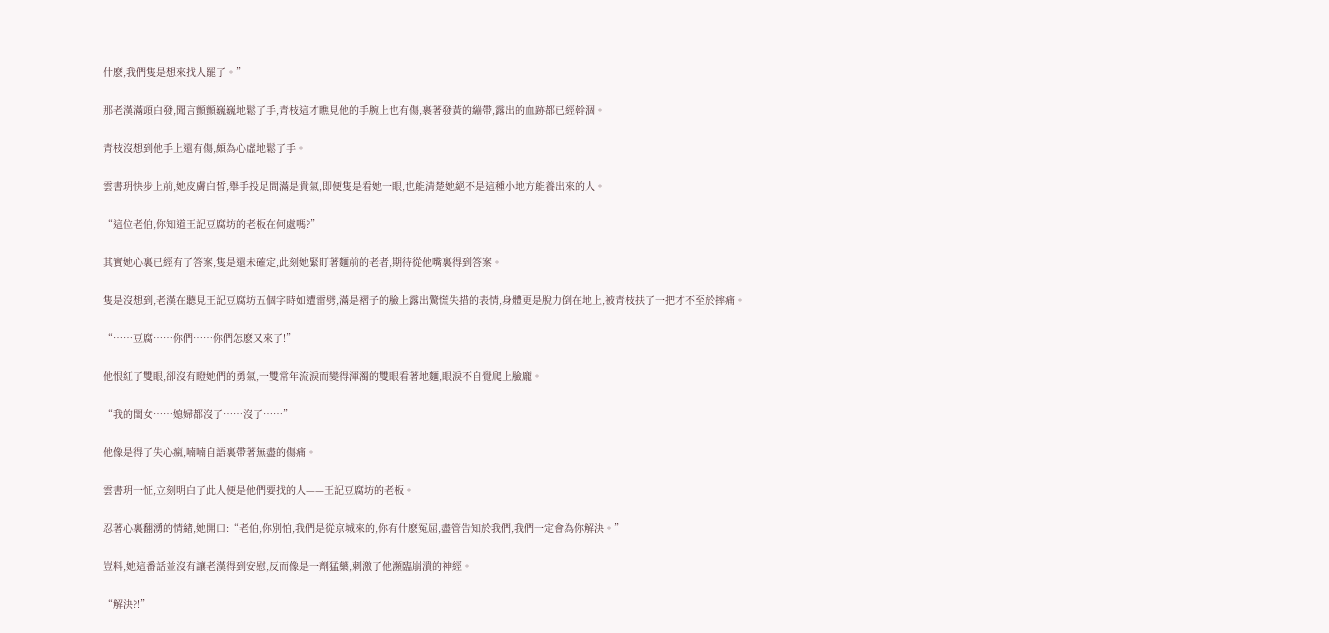什麽,我們隻是想來找人罷了。”

那老漢滿頭白發,聞言顫顫巍巍地鬆了手,青枝這才瞧見他的手腕上也有傷,裹著發黃的繃帶,露出的血跡都已經幹涸。

青枝沒想到他手上還有傷,頗為心虛地鬆了手。

雲書玥快步上前,她皮膚白皙,舉手投足間滿是貴氣,即便隻是看她一眼,也能清楚她絕不是這種小地方能養出來的人。

“這位老伯,你知道王記豆腐坊的老板在何處嗎?”

其實她心裏已經有了答案,隻是還未確定,此刻她緊盯著麵前的老者,期待從他嘴裏得到答案。

隻是沒想到,老漢在聽見王記豆腐坊五個字時如遭雷劈,滿是褶子的臉上露出驚慌失措的表情,身體更是脫力倒在地上,被青枝扶了一把才不至於摔痛。

“……豆腐……你們……你們怎麽又來了!”

他恨紅了雙眼,卻沒有瞪她們的勇氣,一雙常年流淚而變得渾濁的雙眼看著地麵,眼淚不自覺爬上臉龐。

“我的閨女……媳婦都沒了……沒了……”

他像是得了失心瘋,喃喃自語裏帶著無盡的傷痛。

雲書玥一怔,立刻明白了此人便是他們要找的人——王記豆腐坊的老板。

忍著心裏翻湧的情緒,她開口:“老伯,你別怕,我們是從京城來的,你有什麽冤屈,盡管告知於我們,我們一定會為你解決。”

豈料,她這番話並沒有讓老漢得到安慰,反而像是一劑猛藥,刺激了他瀕臨崩潰的神經。

“解決?!”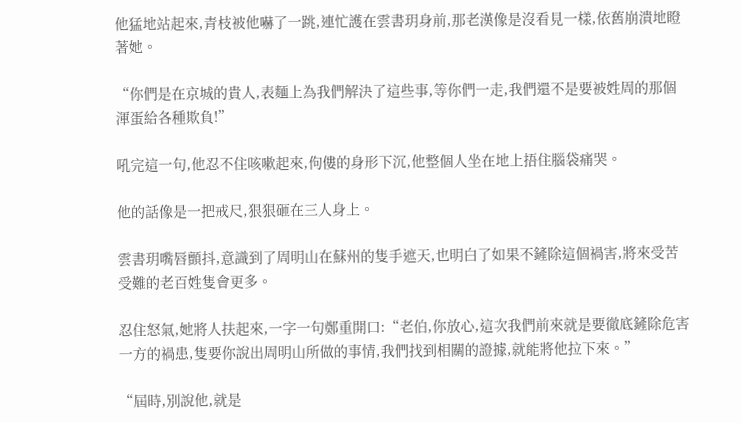他猛地站起來,青枝被他嚇了一跳,連忙護在雲書玥身前,那老漢像是沒看見一樣,依舊崩潰地瞪著她。

“你們是在京城的貴人,表麵上為我們解決了這些事,等你們一走,我們還不是要被姓周的那個渾蛋給各種欺負!”

吼完這一句,他忍不住咳嗽起來,佝僂的身形下沉,他整個人坐在地上捂住腦袋痛哭。

他的話像是一把戒尺,狠狠砸在三人身上。

雲書玥嘴唇顫抖,意識到了周明山在蘇州的隻手遮天,也明白了如果不鏟除這個禍害,將來受苦受難的老百姓隻會更多。

忍住怒氣,她將人扶起來,一字一句鄭重開口:“老伯,你放心,這次我們前來就是要徹底鏟除危害一方的禍患,隻要你說出周明山所做的事情,我們找到相關的證據,就能將他拉下來。”

“屆時,別說他,就是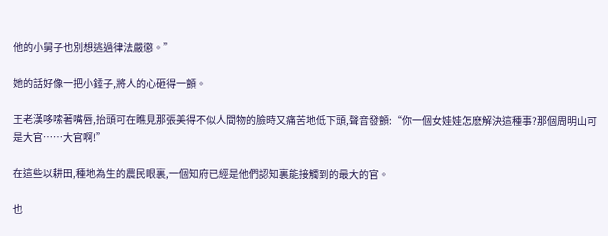他的小舅子也別想逃過律法嚴懲。”

她的話好像一把小錘子,將人的心砸得一顫。

王老漢哆嗦著嘴唇,抬頭可在瞧見那張美得不似人間物的臉時又痛苦地低下頭,聲音發顫:“你一個女娃娃怎麽解決這種事?那個周明山可是大官……大官啊!”

在這些以耕田,種地為生的農民眼裏,一個知府已經是他們認知裏能接觸到的最大的官。

也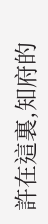許在這裏,知府的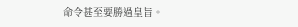命令甚至要勝過皇旨。